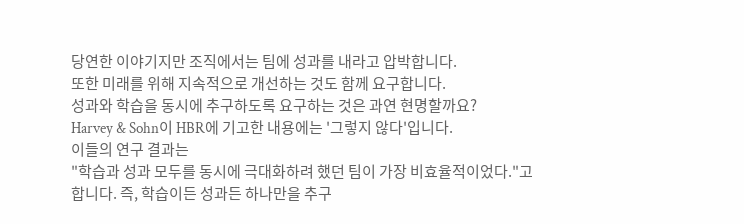당연한 이야기지만 조직에서는 팀에 성과를 내라고 압박합니다.
또한 미래를 위해 지속적으로 개선하는 것도 함께 요구합니다.
성과와 학습을 동시에 추구하도록 요구하는 것은 과연 현명할까요?
Harvey & Sohn이 HBR에 기고한 내용에는 '그렇지 않다'입니다.
이들의 연구 결과는
"학습과 성과 모두를 동시에 극대화하려 했던 팀이 가장 비효율적이었다."고
합니다. 즉, 학습이든 성과든 하나만을 추구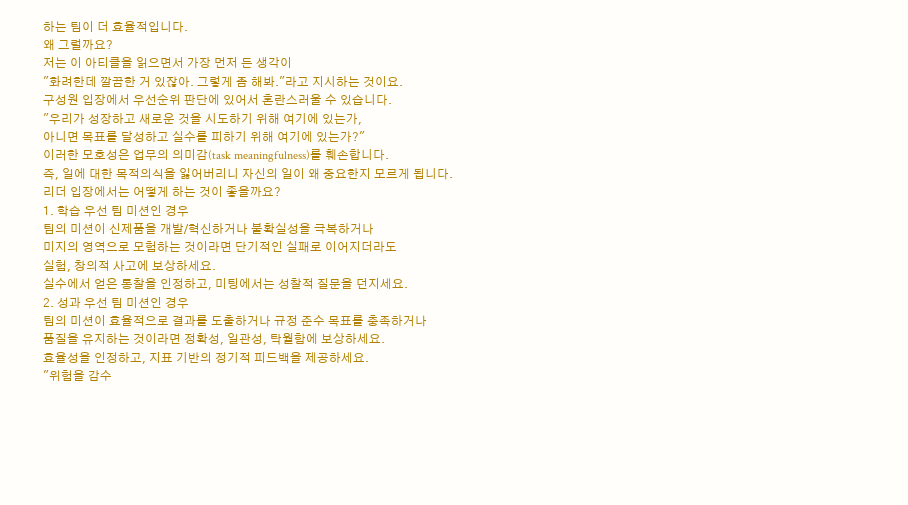하는 팀이 더 효율적입니다.
왜 그럴까요?
저는 이 아티클을 읽으면서 가장 먼저 든 생각이
"화려한데 깔끔한 거 있잖아. 그렇게 좀 해봐."라고 지시하는 것이요.
구성원 입장에서 우선순위 판단에 있어서 혼란스러울 수 있습니다.
"우리가 성장하고 새로운 것을 시도하기 위해 여기에 있는가,
아니면 목표를 달성하고 실수를 피하기 위해 여기에 있는가?"
이러한 모호성은 업무의 의미감(task meaningfulness)를 훼손합니다.
즉, 일에 대한 목적의식을 잃어버리니 자신의 일이 왜 중요한지 모르게 됩니다.
리더 입장에서는 어떻게 하는 것이 좋을까요?
1. 학습 우선 팀 미션인 경우
팀의 미션이 신제품을 개발/혁신하거나 불확실성을 극복하거나
미지의 영역으로 모험하는 것이라면 단기적인 실패로 이어지더라도
실험, 창의적 사고에 보상하세요.
실수에서 얻은 통찰을 인정하고, 미팅에서는 성찰적 질문을 던지세요.
2. 성과 우선 팀 미션인 경우
팀의 미션이 효율적으로 결과를 도출하거나 규정 준수 목표를 충족하거나
품질을 유지하는 것이라면 정확성, 일관성, 탁월함에 보상하세요.
효율성을 인정하고, 지표 기반의 정기적 피드백을 제공하세요.
"위험을 감수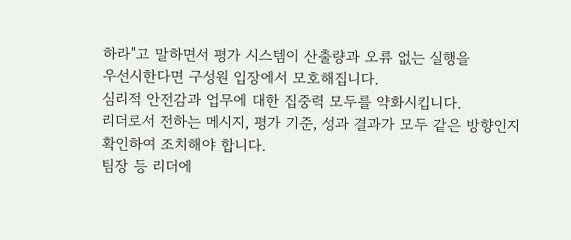하라"고 말하면서 평가 시스템이 산출량과 오류 없는 실행을
우선시한다면 구성원 입장에서 모호해집니다.
심리적 안전감과 업무에 대한 집중력 모두를 약화시킵니다.
리더로서 전하는 메시지, 평가 기준, 성과 결과가 모두 같은 방향인지
확인하여 조치해야 합니다.
팀장 등 리더에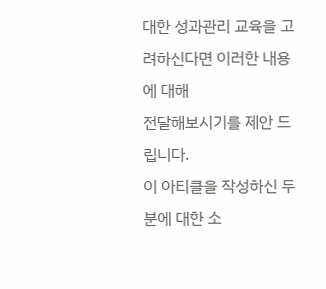대한 성과관리 교육을 고려하신다면 이러한 내용에 대해
전달해보시기를 제안 드립니다.
이 아티클을 작성하신 두 분에 대한 소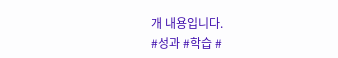개 내용입니다.
#성과 #학습 #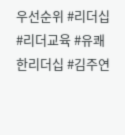우선순위 #리더십 #리더교육 #유쾌한리더십 #김주연